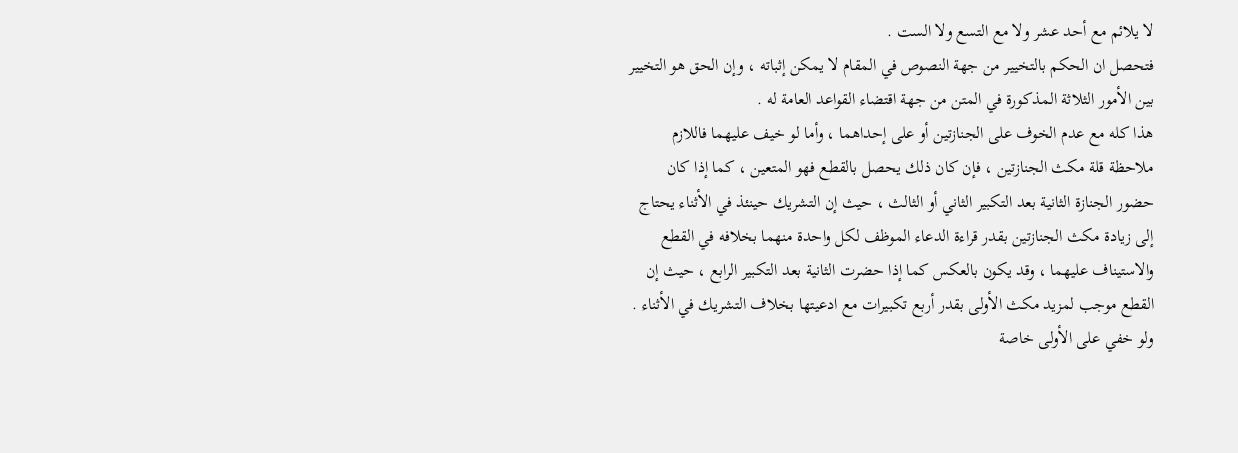لا يلائم مع أحد عشر ولا مع التسع ولا الست .
فتحصل ان الحكم بالتخيير من جهة النصوص في المقام لا يمكن إثباته ، وإن الحق هو التخيير بين الأمور الثلاثة المذكورة في المتن من جهة اقتضاء القواعد العامة له .
هذا كله مع عدم الخوف على الجنازتين أو على إحداهما ، وأما لو خيف عليهما فاللازم ملاحظة قلة مكث الجنازتين ، فإن كان ذلك يحصل بالقطع فهو المتعين ، كما إذا كان حضور الجنازة الثانية بعد التكبير الثاني أو الثالث ، حيث إن التشريك حينئذ في الأثناء يحتاج إلى زيادة مكث الجنازتين بقدر قراءة الدعاء الموظف لكل واحدة منهما بخلافه في القطع والاستيناف عليهما ، وقد يكون بالعكس كما إذا حضرت الثانية بعد التكبير الرابع ، حيث إن القطع موجب لمزيد مكث الأولى بقدر أربع تكبيرات مع ادعيتها بخلاف التشريك في الأثناء .
ولو خفي على الأولى خاصة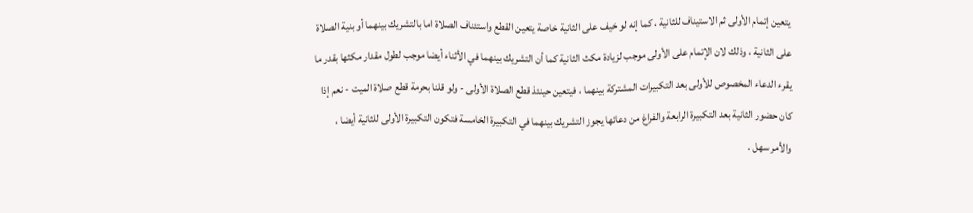يتعين إتمام الأولى ثم الاستيناف للثانية ، كما إنه لو خيف على الثانية خاصة يتعين القطع واستئناف الصلاة اما بالتشريك بينهما أو بنية الصلاة على الثانية ، وذلك لان الإتمام على الأولى موجب لزيادة مكث الثانية كما أن التشريك بينهما في الأثناء أيضا موجب لطول مقدار مكثها بقدر ما يقرء الدعاء المخصوص للأولى بعد التكبيرات المشتركة بينهما ، فيتعين حينئذ قطع الصلاة الأولى - ولو قلنا بحرمة قطع صلاة الميت - نعم إذا كان حضور الثانية بعد التكبيرة الرابعة والفراغ من دعائها يجوز التشريك بينهما في التكبيرة الخامسة فتكون التكبيرة الأولى للثانية أيضا ، والأمر سهل .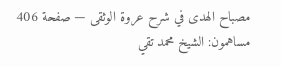مصباح الهدى في شرح عروة الوثقى — صفحة 406
مساهمون: الشيخ محمد تقي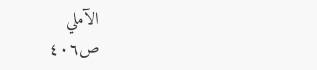الآملي
ص٤٠٦